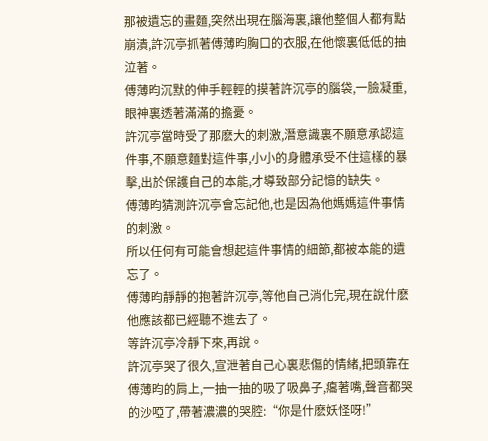那被遺忘的畫麵,突然出現在腦海裏,讓他整個人都有點崩潰,許沉亭抓著傅薄昀胸口的衣服,在他懷裏低低的抽泣著。
傅薄昀沉默的伸手輕輕的摸著許沉亭的腦袋,一臉凝重,眼神裏透著滿滿的擔憂。
許沉亭當時受了那麽大的刺激,潛意識裏不願意承認這件事,不願意麵對這件事,小小的身體承受不住這樣的暴擊,出於保護自己的本能,才導致部分記憶的缺失。
傅薄昀猜測許沉亭會忘記他,也是因為他媽媽這件事情的刺激。
所以任何有可能會想起這件事情的細節,都被本能的遺忘了。
傅薄昀靜靜的抱著許沉亭,等他自己消化完,現在說什麽他應該都已經聽不進去了。
等許沉亭冷靜下來,再說。
許沉亭哭了很久,宣泄著自己心裏悲傷的情緒,把頭靠在傅薄昀的肩上,一抽一抽的吸了吸鼻子,癟著嘴,聲音都哭的沙啞了,帶著濃濃的哭腔:“你是什麽妖怪呀!”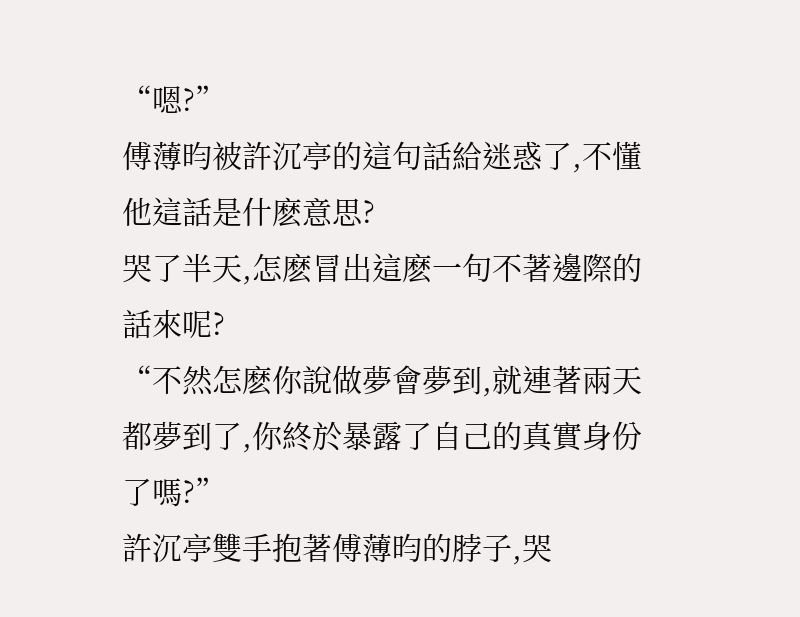“嗯?”
傅薄昀被許沉亭的這句話給迷惑了,不懂他這話是什麽意思?
哭了半天,怎麽冒出這麽一句不著邊際的話來呢?
“不然怎麽你說做夢會夢到,就連著兩天都夢到了,你終於暴露了自己的真實身份了嗎?”
許沉亭雙手抱著傅薄昀的脖子,哭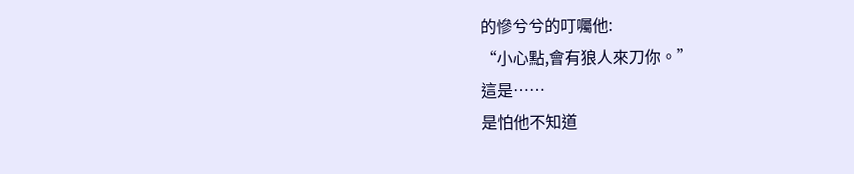的慘兮兮的叮囑他:
“小心點,會有狼人來刀你。”
這是……
是怕他不知道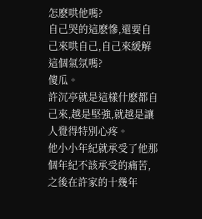怎麽哄他嗎?
自己哭的這麽慘,還要自己來哄自己,自己來緩解這個氣氛嗎?
傻瓜。
許沉亭就是這樣什麽都自己來,越是堅強,就越是讓人覺得特別心疼。
他小小年紀就承受了他那個年紀不該承受的痛苦,之後在許家的十幾年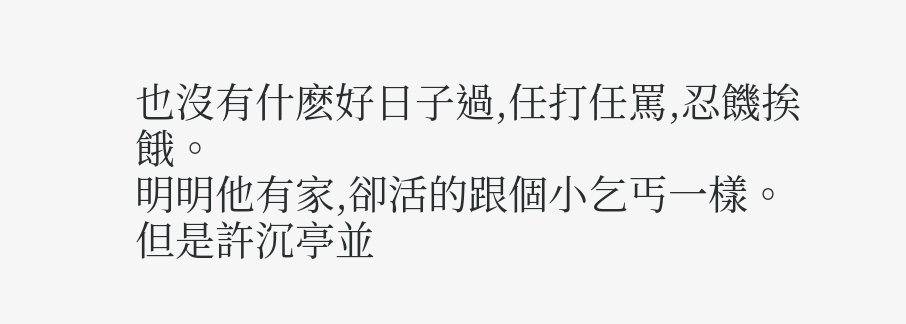也沒有什麽好日子過,任打任罵,忍饑挨餓。
明明他有家,卻活的跟個小乞丐一樣。
但是許沉亭並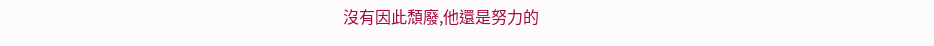沒有因此頹廢,他還是努力的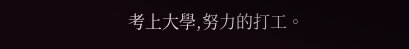考上大學,努力的打工。